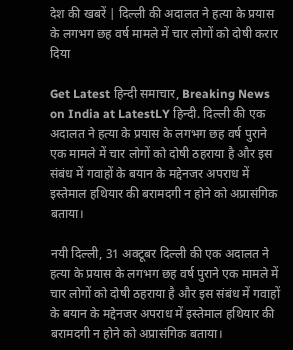देश की खबरें | दिल्ली की अदालत ने हत्या के प्रयास के लगभग छह वर्ष मामले में चार लोगों को दोषी करार दिया

Get Latest हिन्दी समाचार, Breaking News on India at LatestLY हिन्दी. दिल्ली की एक अदालत ने हत्या के प्रयास के लगभग छह वर्ष पुराने एक मामले में चार लोगों को दोषी ठहराया है और इस संबंध में गवाहों के बयान के मद्देनजर अपराध में इस्तेमाल हथियार की बरामदगी न होने को अप्रासंगिक बताया।

नयी दिल्ली, 31 अक्टूबर दिल्ली की एक अदालत ने हत्या के प्रयास के लगभग छह वर्ष पुराने एक मामले में चार लोगों को दोषी ठहराया है और इस संबंध में गवाहों के बयान के मद्देनजर अपराध में इस्तेमाल हथियार की बरामदगी न होने को अप्रासंगिक बताया।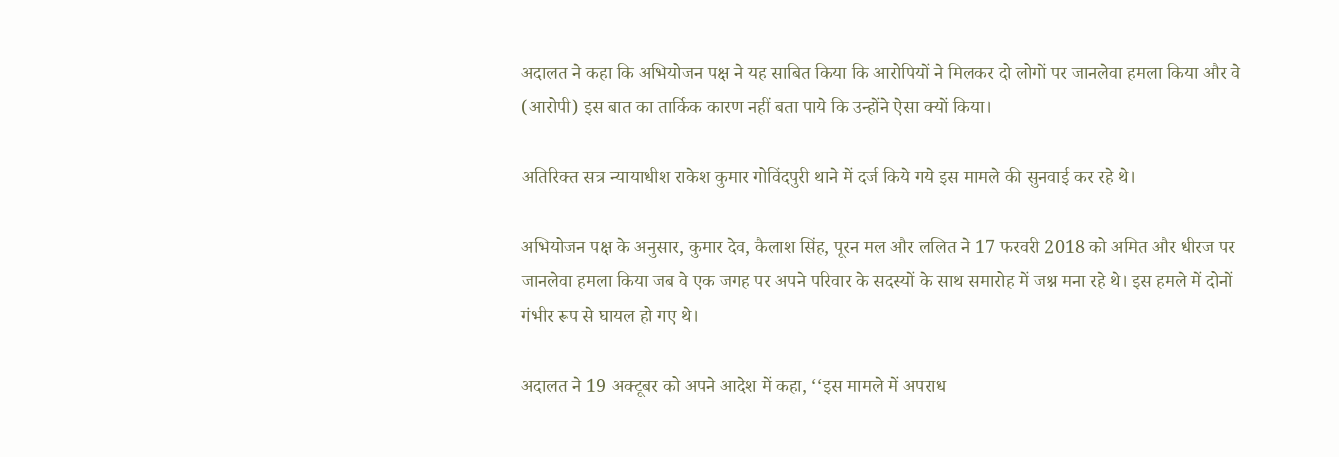अदालत ने कहा कि अभियोजन पक्ष ने यह साबित किया कि आरोपियों ने मिलकर दो लोगों पर जानलेवा हमला किया और वे (आरोपी) इस बात का तार्किक कारण नहीं बता पाये कि उन्होंने ऐसा क्यों किया।

अतिरिक्त सत्र न्यायाधीश राकेश कुमार गोविंदपुरी थाने में दर्ज किये गये इस मामले की सुनवाई कर रहे थे।

अभियोजन पक्ष के अनुसार, कुमार देव, कैलाश सिंह, पूरन मल और ललित ने 17 फरवरी 2018 को अमित और धीरज पर जानलेवा हमला किया जब वे एक जगह पर अपने परिवार के सदस्यों के साथ समारोह में जश्न मना रहे थे। इस हमले में दोनों गंभीर रूप से घायल हो गए थे।

अदालत ने 19 अक्टूबर को अपने आदेश में कहा, ‘‘इस मामले में अपराध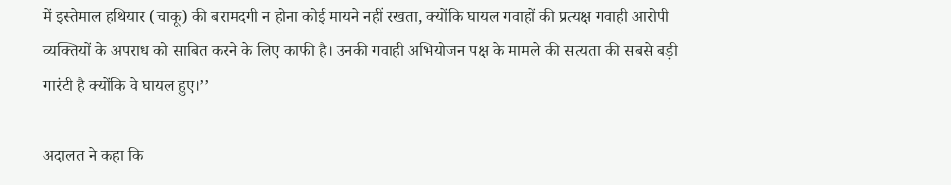में इस्तेमाल हथियार (चाकू) की बरामदगी न होना कोई मायने नहीं रखता, क्योंकि घायल गवाहों की प्रत्यक्ष गवाही आरोपी व्यक्तियों के अपराध को साबित करने के लिए काफी है। उनकी गवाही अभियोजन पक्ष के मामले की सत्यता की सबसे बड़ी गारंटी है क्योंकि वे घायल हुए।’’

अदालत ने कहा कि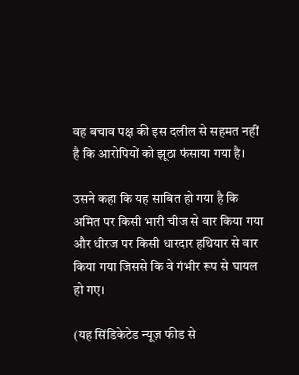वह बचाव पक्ष की इस दलील से सहमत नहीं है कि आरोपियों को झूठा फंसाया गया है।

उसने कहा कि यह साबित हो गया है कि अमित पर किसी भारी चीज से वार किया गया और धीरज पर किसी धारदार हथियार से वार किया गया जिससे कि वे गंभीर रूप से घायल हो गए।

(यह सिंडिकेटेड न्यूज़ फीड से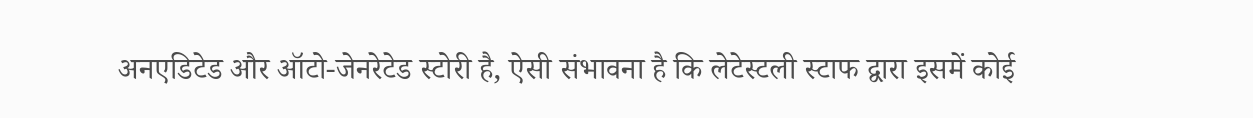अनएडिटेड और ऑटो-जेनरेटेड स्टोरी है, ऐसी संभावना है कि लेटेस्टली स्टाफ द्वारा इसमें कोई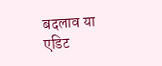बदलाव या एडिट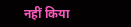नहीं किया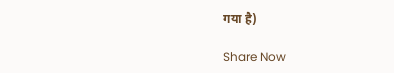गया है)

Share Now